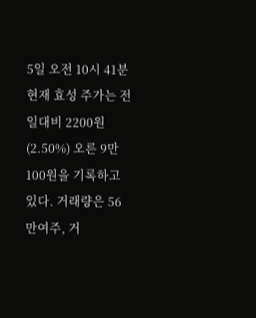5일 오전 10시 41분 현재 효성 주가는 전일대비 2200원(2.50%) 오른 9만 100원을 기록하고 있다. 거래량은 56만여주, 거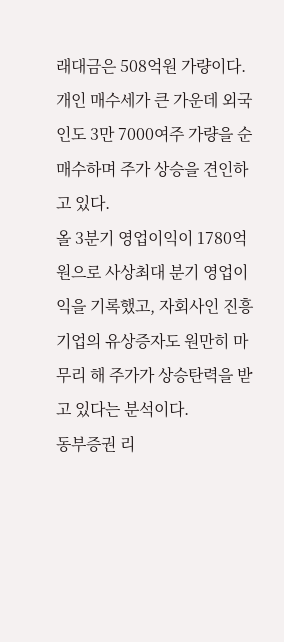래대금은 508억원 가량이다.
개인 매수세가 큰 가운데 외국인도 3만 7000여주 가량을 순매수하며 주가 상승을 견인하고 있다.
올 3분기 영업이익이 1780억원으로 사상최대 분기 영업이익을 기록했고, 자회사인 진흥기업의 유상증자도 원만히 마무리 해 주가가 상승탄력을 받고 있다는 분석이다.
동부증권 리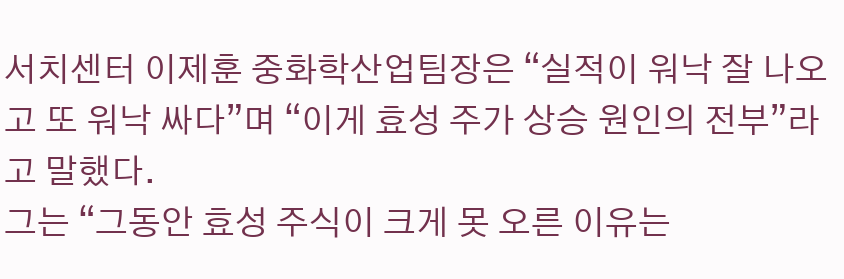서치센터 이제훈 중화학산업팀장은 “실적이 워낙 잘 나오고 또 워낙 싸다”며 “이게 효성 주가 상승 원인의 전부”라고 말했다.
그는 “그동안 효성 주식이 크게 못 오른 이유는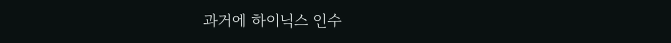과거에 하이닉스 인수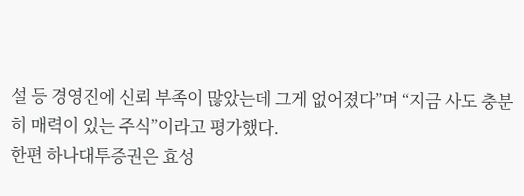설 등 경영진에 신뢰 부족이 많았는데 그게 없어졌다”며 “지금 사도 충분히 매력이 있는 주식”이라고 평가했다.
한편 하나대투증권은 효성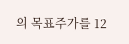의 목표주가를 12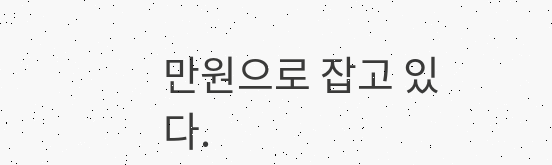만원으로 잡고 있다.